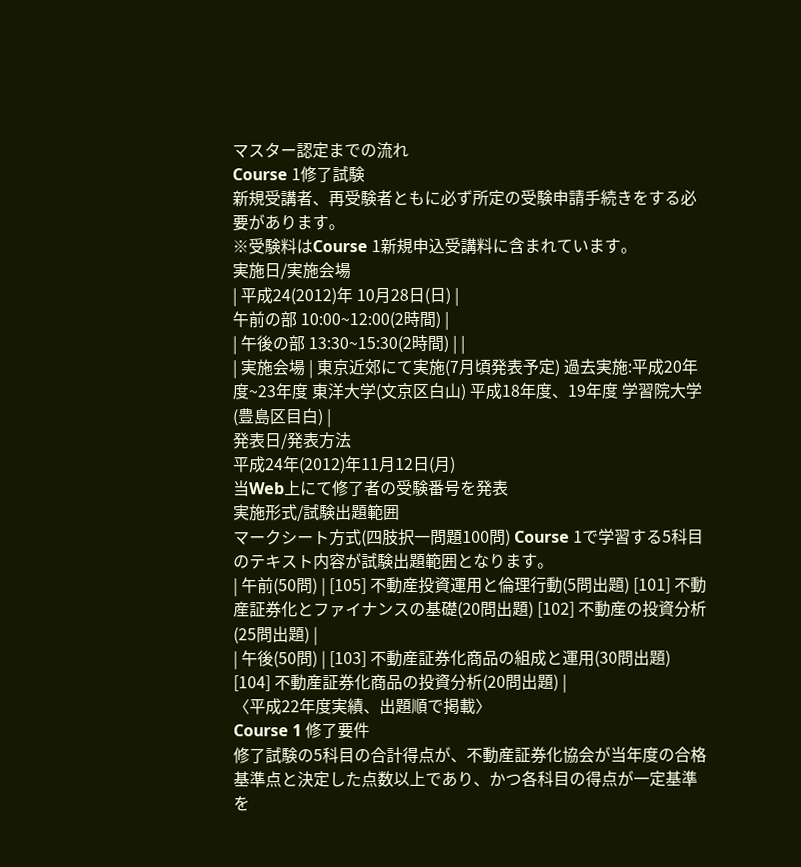マスター認定までの流れ
Course 1修了試験
新規受講者、再受験者ともに必ず所定の受験申請手続きをする必要があります。
※受験料はCourse 1新規申込受講料に含まれています。
実施日/実施会場
| 平成24(2012)年 10月28日(日) |
午前の部 10:00~12:00(2時間) |
| 午後の部 13:30~15:30(2時間) | |
| 実施会場 | 東京近郊にて実施(7月頃発表予定) 過去実施:平成20年度~23年度 東洋大学(文京区白山) 平成18年度、19年度 学習院大学(豊島区目白) |
発表日/発表方法
平成24年(2012)年11月12日(月)
当Web上にて修了者の受験番号を発表
実施形式/試験出題範囲
マークシート方式(四肢択一問題100問) Course 1で学習する5科目のテキスト内容が試験出題範囲となります。
| 午前(50問) | [105] 不動産投資運用と倫理行動(5問出題) [101] 不動産証券化とファイナンスの基礎(20問出題) [102] 不動産の投資分析(25問出題) |
| 午後(50問) | [103] 不動産証券化商品の組成と運用(30問出題) [104] 不動産証券化商品の投資分析(20問出題) |
〈平成22年度実績、出題順で掲載〉
Course 1 修了要件
修了試験の5科目の合計得点が、不動産証券化協会が当年度の合格基準点と決定した点数以上であり、かつ各科目の得点が一定基準を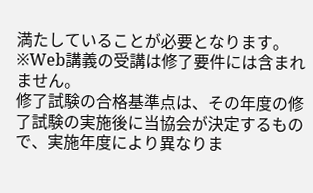満たしていることが必要となります。
※Web講義の受講は修了要件には含まれません。
修了試験の合格基準点は、その年度の修了試験の実施後に当協会が決定するもので、実施年度により異なりま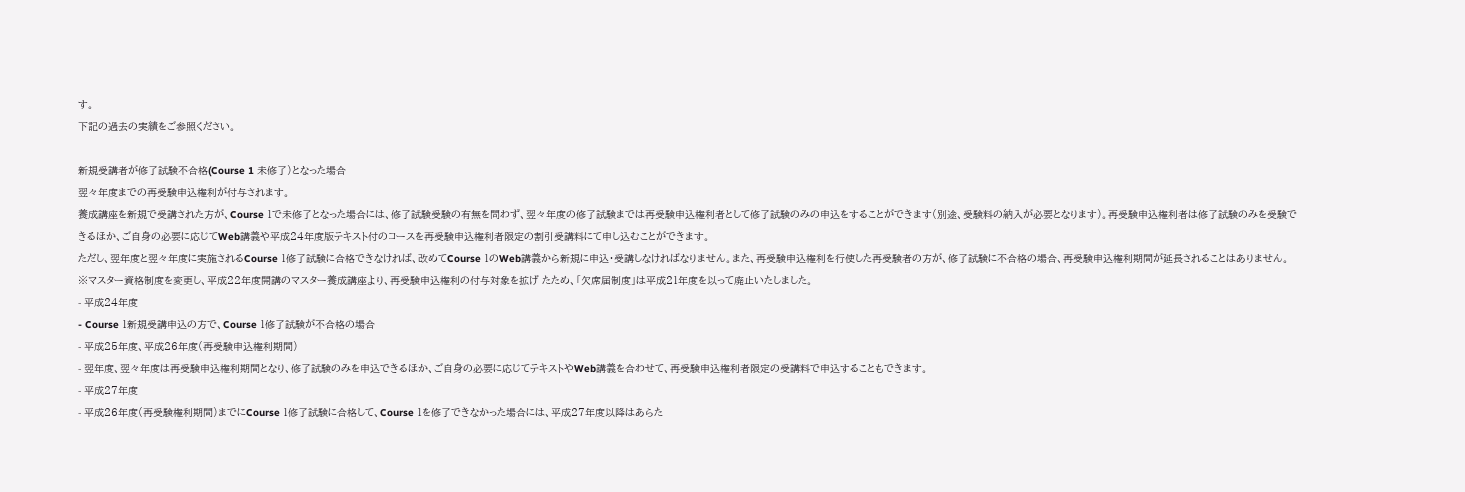す。
下記の過去の実績をご参照ください。

新規受講者が修了試験不合格(Course 1 未修了)となった場合
翌々年度までの再受験申込権利が付与されます。
養成講座を新規で受講された方が、Course 1で未修了となった場合には、修了試験受験の有無を問わず、翌々年度の修了試験までは再受験申込権利者として修了試験のみの申込をすることができます(別途、受験料の納入が必要となります)。再受験申込権利者は修了試験のみを受験できるほか、ご自身の必要に応じてWeb講義や平成24年度版テキスト付のコースを再受験申込権利者限定の割引受講料にて申し込むことができます。
ただし、翌年度と翌々年度に実施されるCourse 1修了試験に合格できなければ、改めてCourse 1のWeb講義から新規に申込・受講しなければなりません。また、再受験申込権利を行使した再受験者の方が、修了試験に不合格の場合、再受験申込権利期間が延長されることはありません。
※マスター資格制度を変更し、平成22年度開講のマスター養成講座より、再受験申込権利の付与対象を拡げ たため、「欠席届制度」は平成21年度を以って廃止いたしました。
- 平成24年度
- Course 1新規受講申込の方で、Course 1修了試験が不合格の場合
- 平成25年度、平成26年度(再受験申込権利期間)
- 翌年度、翌々年度は再受験申込権利期間となり、修了試験のみを申込できるほか、ご自身の必要に応じてテキストやWeb講義を合わせて、再受験申込権利者限定の受講料で申込することもできます。
- 平成27年度
- 平成26年度(再受験権利期間)までにCourse 1修了試験に合格して、Course 1を修了できなかった場合には、平成27年度以降はあらた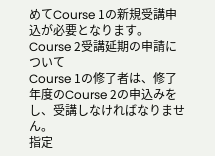めてCourse 1の新規受講申込が必要となります。
Course 2受講延期の申請について
Course 1の修了者は、修了年度のCourse 2の申込みをし、受講しなければなりません。
指定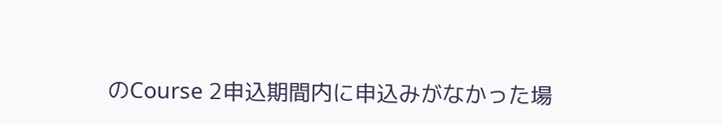のCourse 2申込期間内に申込みがなかった場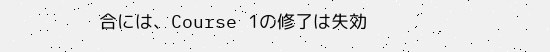合には、Course 1の修了は失効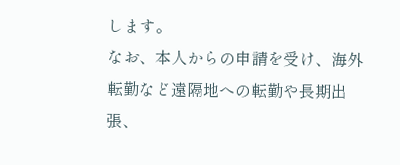します。
なお、本人からの申請を受け、海外転勤など遠隔地への転勤や長期出張、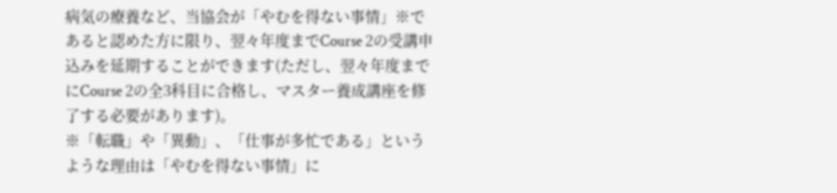病気の療養など、当協会が「やむを得ない事情」※であると認めた方に限り、翌々年度までCourse 2の受講申込みを延期することができます(ただし、翌々年度までにCourse 2の全3科目に合格し、マスター養成講座を修了する必要があります)。
※「転職」や「異動」、「仕事が多忙である」というような理由は「やむを得ない事情」に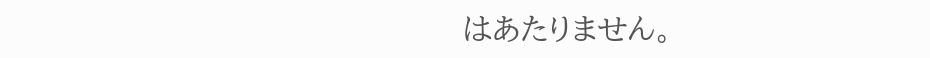はあたりません。